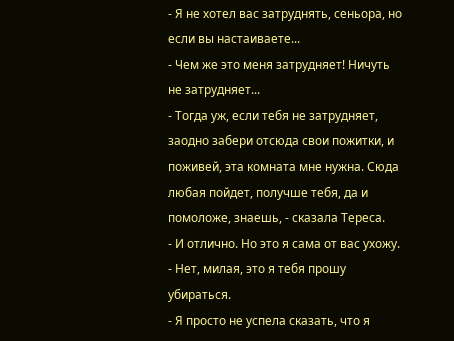- Я не хотел вас затруднять, сеньора, но если вы настаиваете...
- Чем же это меня затрудняет! Ничуть не затрудняет...
- Тогда уж, если тебя не затрудняет, заодно забери отсюда свои пожитки, и поживей, эта комната мне нужна. Сюда любая пойдет, получше тебя, да и помоложе, знаешь, - сказала Тереса.
- И отлично. Но это я сама от вас ухожу.
- Нет, милая, это я тебя прошу убираться.
- Я просто не успела сказать, что я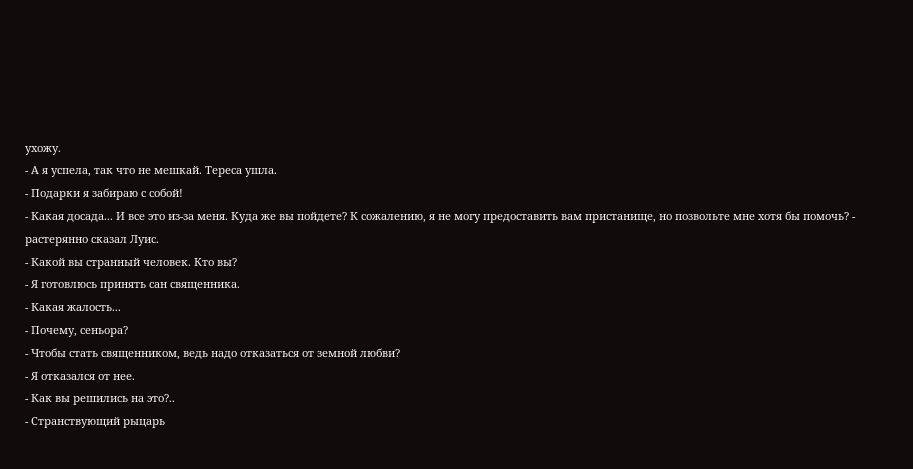ухожу.
- А я успела, так что не мешкай. Тереса ушла.
- Подарки я забираю с собой!
- Какая досада... И все это из-за меня. Куда же вы пойдете? К сожалению, я не могу предоставить вам пристанище, но позвольте мне хотя бы помочь? - растерянно сказал Луис.
- Какой вы странный человек. Кто вы?
- Я готовлюсь принять сан священника.
- Какая жалость...
- Почему, сеньора?
- Чтобы стать священником, ведь надо отказаться от земной любви?
- Я отказался от нее.
- Как вы решились на это?..
- Странствующий рыцарь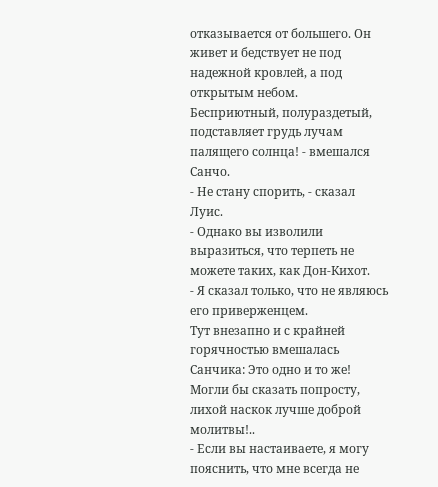отказывается от большего. Он живет и бедствует не под надежной кровлей, а под открытым небом. Бесприютный, полураздетый, подставляет грудь лучам палящего солнца! - вмешался Санчо.
- Не стану спорить, - сказал Луис.
- Однако вы изволили выразиться, что терпеть не можете таких, как Дон-Кихот.
- Я сказал только, что не являюсь его приверженцем.
Тут внезапно и с крайней горячностью вмешалась Санчика: Это одно и то же! Могли бы сказать попросту, лихой наскок лучше доброй молитвы!..
- Если вы настаиваете, я могу пояснить, что мне всегда не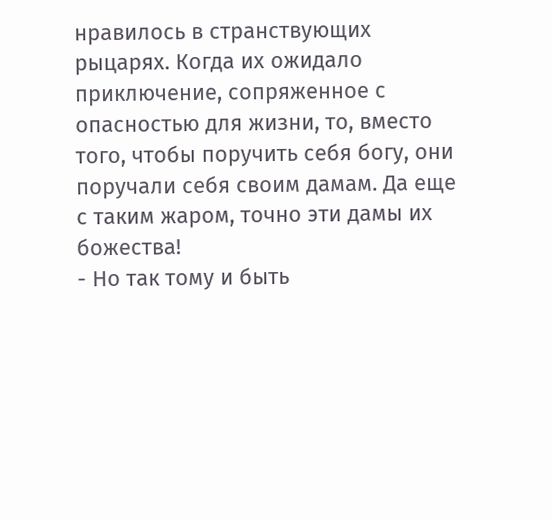нравилось в странствующих рыцарях. Когда их ожидало приключение, сопряженное с опасностью для жизни, то, вместо того, чтобы поручить себя богу, они поручали себя своим дамам. Да еще с таким жаром, точно эти дамы их божества!
- Но так тому и быть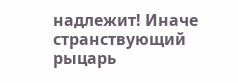надлежит! Иначе странствующий рыцарь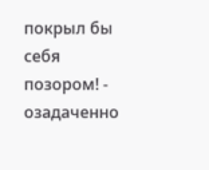покрыл бы себя позором! - озадаченно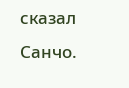сказал Санчо.